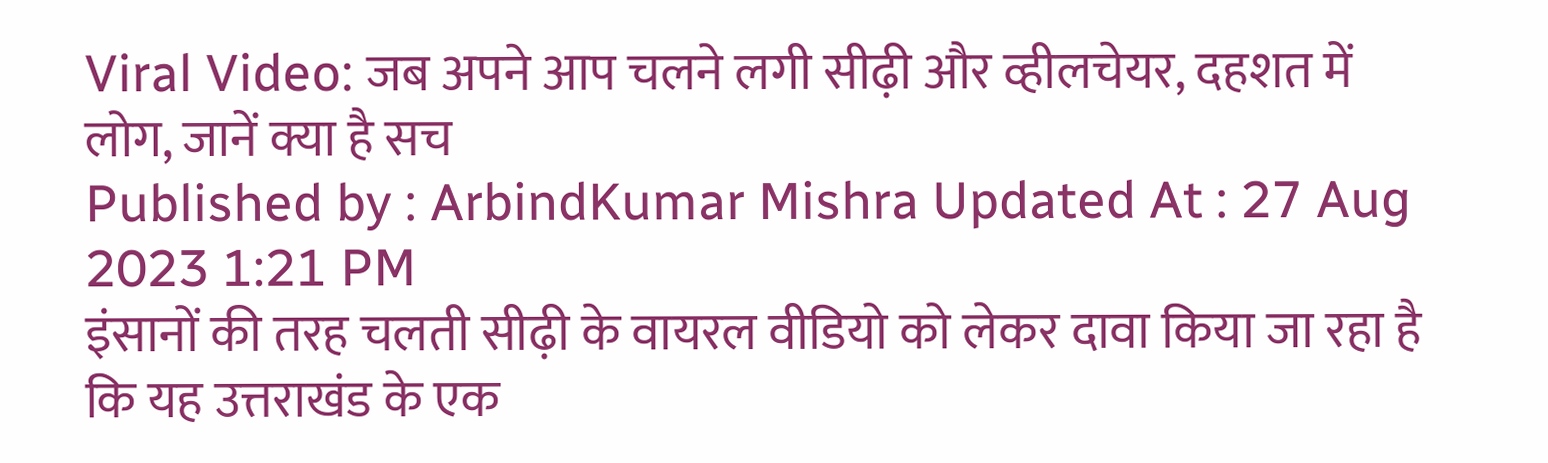Viral Video: जब अपने आप चलने लगी सीढ़ी और व्हीलचेयर, दहशत में लोग, जानें क्या है सच
Published by : ArbindKumar Mishra Updated At : 27 Aug 2023 1:21 PM
इंसानों की तरह चलती सीढ़ी के वायरल वीडियो को लेकर दावा किया जा रहा है कि यह उत्तराखंड के एक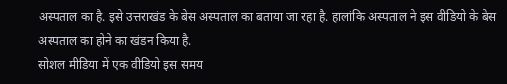अस्पताल का है. इसे उत्तराखंड के बेस अस्पताल का बताया जा रहा है. हालांकि अस्पताल ने इस वीडियो के बेस अस्पताल का होने का खंडन किया है.
सोशल मीडिया में एक वीडियो इस समय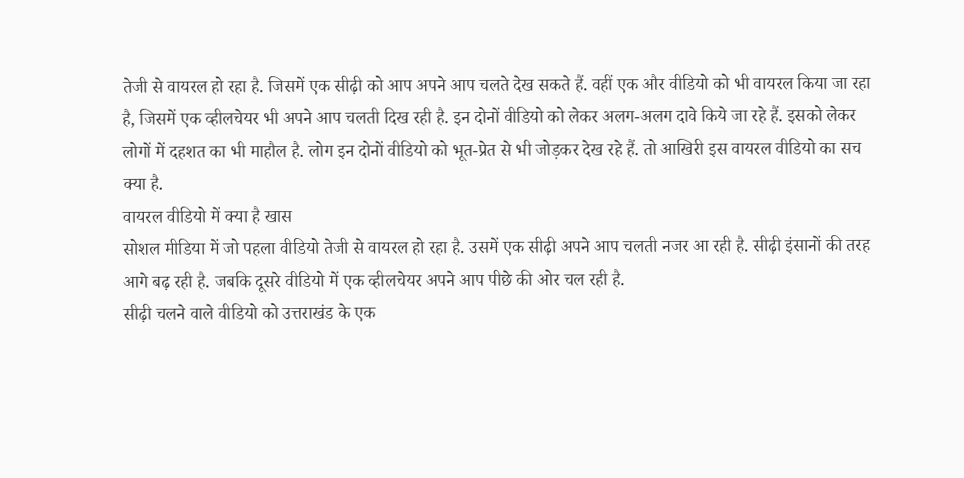तेजी से वायरल हो रहा है. जिसमें एक सीढ़ी को आप अपने आप चलते देख सकते हैं. वहीं एक और वीडियो को भी वायरल किया जा रहा है, जिसमें एक व्हीलचेयर भी अपने आप चलती दिख रही है. इन दोनों वीडियो को लेकर अलग-अलग दावे किये जा रहे हैं. इसको लेकर लोगों में दहशत का भी माहौल है. लोग इन दोनों वीडियो को भूत-प्रेत से भी जोड़कर देख रहे हैं. तो आखिरी इस वायरल वीडियो का सच क्या है.
वायरल वीडियो में क्या है खास
सोशल मीडिया में जो पहला वीडियो तेजी से वायरल हो रहा है. उसमें एक सीढ़ी अपने आप चलती नजर आ रही है. सीढ़ी इंसानों की तरह आगे बढ़ रही है. जबकि दूसरे वीडियो में एक व्हीलचेयर अपने आप पीछे की ओर चल रही है.
सीढ़ी चलने वाले वीडियो को उत्तराखंड के एक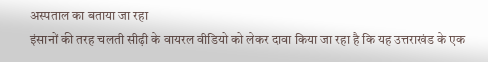अस्पताल का बताया जा रहा
इंसानों की तरह चलती सीढ़ी के वायरल वीडियो को लेकर दावा किया जा रहा है कि यह उत्तराखंड के एक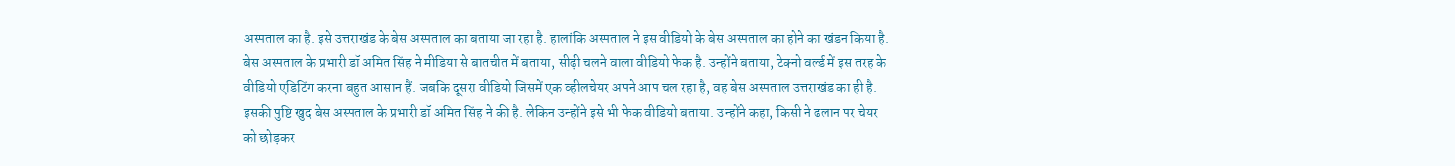अस्पताल का है. इसे उत्तराखंड के बेस अस्पताल का बताया जा रहा है. हालांकि अस्पताल ने इस वीडियो के बेस अस्पताल का होने का खंडन किया है. बेस अस्पताल के प्रभारी डॉ अमित सिंह ने मीडिया से बातचीत में बताया, सीढ़ी चलने वाला वीडियो फेक है. उन्होंने बताया, टेक्नो वर्ल्ड में इस तरह के वीडियो एडिटिंग करना बहुत आसान हैं. जबकि दूसरा वीडियो जिसमें एक व्हीलचेयर अपने आप चल रहा है, वह बेस अस्पताल उत्तराखंड का ही है. इसकी पुष्टि खुद बेस अस्पताल के प्रभारी डॉ अमित सिंह ने की है. लेकिन उन्होंने इसे भी फेक वीडियो बताया. उन्होंने कहा, किसी ने ढलान पर चेयर को छोड़कर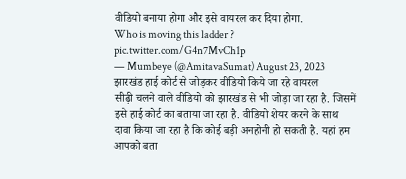वीडियो बनाया होगा और इसे वायरल कर दिया होगा.
Who is moving this ladder ? pic.twitter.com/G4n7MvCh1p
— Mumbeye (@AmitavaSumat) August 23, 2023
झारखंड हाई कोर्ट से जोड़कर वीडियो किये जा रहे वायरल
सीढ़ी चलने वाले वीडियो को झारखंड से भी जोड़ा जा रहा है. जिसमें इसे हाई कोर्ट का बताया जा रहा है. वीडियो शेयर करने के साथ दावा किया जा रहा है कि कोई बड़ी अनहोनी हो सकती है. यहां हम आपको बता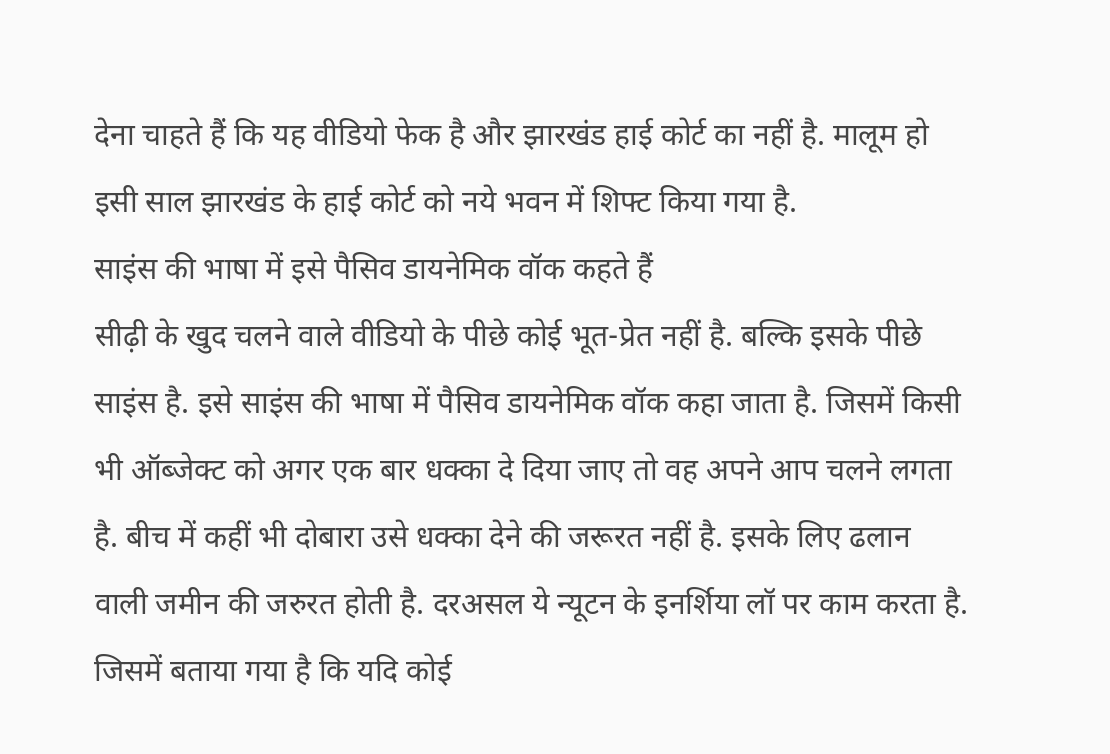देना चाहते हैं कि यह वीडियो फेक है और झारखंड हाई कोर्ट का नहीं है. मालूम हो इसी साल झारखंड के हाई कोर्ट को नये भवन में शिफ्ट किया गया है.
साइंस की भाषा में इसे पैसिव डायनेमिक वॉक कहते हैं
सीढ़ी के खुद चलने वाले वीडियो के पीछे कोई भूत-प्रेत नहीं है. बल्कि इसके पीछे साइंस है. इसे साइंस की भाषा में पैसिव डायनेमिक वॉक कहा जाता है. जिसमें किसी भी ऑब्जेक्ट को अगर एक बार धक्का दे दिया जाए तो वह अपने आप चलने लगता है. बीच में कहीं भी दोबारा उसे धक्का देने की जरूरत नहीं है. इसके लिए ढलान वाली जमीन की जरुरत होती है. दरअसल ये न्यूटन के इनर्शिया लॉ पर काम करता है. जिसमें बताया गया है कि यदि कोई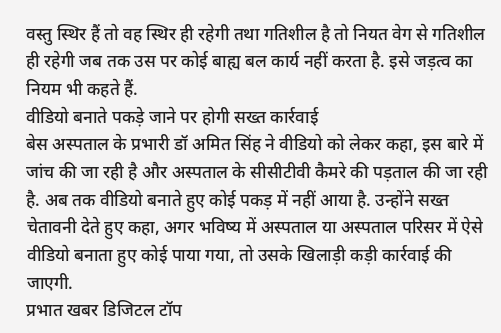वस्तु स्थिर हैं तो वह स्थिर ही रहेगी तथा गतिशील है तो नियत वेग से गतिशील ही रहेगी जब तक उस पर कोई बाह्य बल कार्य नहीं करता है. इसे जड़त्व का नियम भी कहते हैं.
वीडियो बनाते पकड़े जाने पर होगी सख्त कार्रवाई
बेस अस्पताल के प्रभारी डॉ अमित सिंह ने वीडियो को लेकर कहा, इस बारे में जांच की जा रही है और अस्पताल के सीसीटीवी कैमरे की पड़ताल की जा रही है. अब तक वीडियो बनाते हुए कोई पकड़ में नहीं आया है. उन्होंने सख्त चेतावनी देते हुए कहा, अगर भविष्य में अस्पताल या अस्पताल परिसर में ऐसे वीडियो बनाता हुए कोई पाया गया, तो उसके खिलाड़ी कड़ी कार्रवाई की जाएगी.
प्रभात खबर डिजिटल टॉप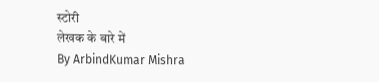स्टोरी
लेखक के बारे में
By ArbindKumar Mishra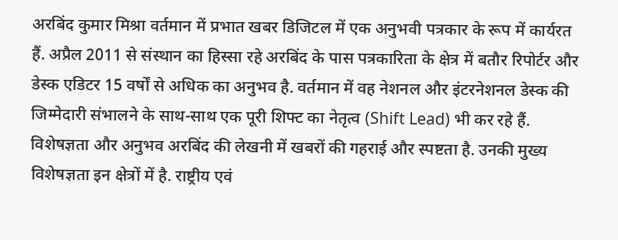अरबिंद कुमार मिश्रा वर्तमान में प्रभात खबर डिजिटल में एक अनुभवी पत्रकार के रूप में कार्यरत हैं. अप्रैल 2011 से संस्थान का हिस्सा रहे अरबिंद के पास पत्रकारिता के क्षेत्र में बतौर रिपोर्टर और डेस्क एडिटर 15 वर्षों से अधिक का अनुभव है. वर्तमान में वह नेशनल और इंटरनेशनल डेस्क की जिम्मेदारी संभालने के साथ-साथ एक पूरी शिफ्ट का नेतृत्व (Shift Lead) भी कर रहे हैं. विशेषज्ञता और अनुभव अरबिंद की लेखनी में खबरों की गहराई और स्पष्टता है. उनकी मुख्य विशेषज्ञता इन क्षेत्रों में है. राष्ट्रीय एवं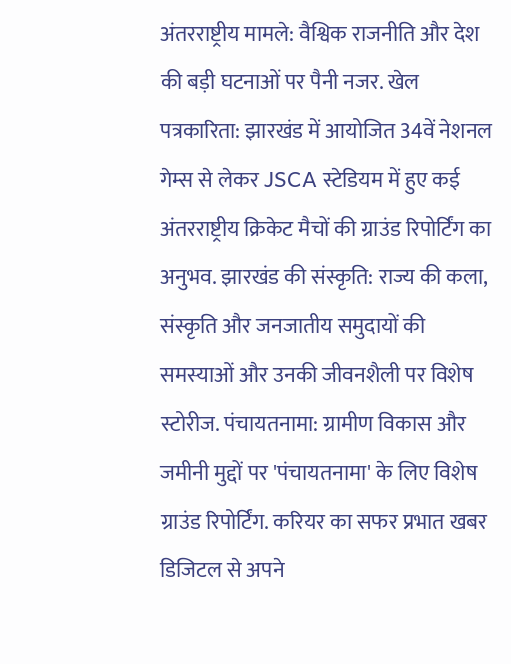अंतरराष्ट्रीय मामले: वैश्विक राजनीति और देश की बड़ी घटनाओं पर पैनी नजर. खेल पत्रकारिता: झारखंड में आयोजित 34वें नेशनल गेम्स से लेकर JSCA स्टेडियम में हुए कई अंतरराष्ट्रीय क्रिकेट मैचों की ग्राउंड रिपोर्टिंग का अनुभव. झारखंड की संस्कृति: राज्य की कला, संस्कृति और जनजातीय समुदायों की समस्याओं और उनकी जीवनशैली पर विशेष स्टोरीज. पंचायतनामा: ग्रामीण विकास और जमीनी मुद्दों पर 'पंचायतनामा' के लिए विशेष ग्राउंड रिपोर्टिंग. करियर का सफर प्रभात खबर डिजिटल से अपने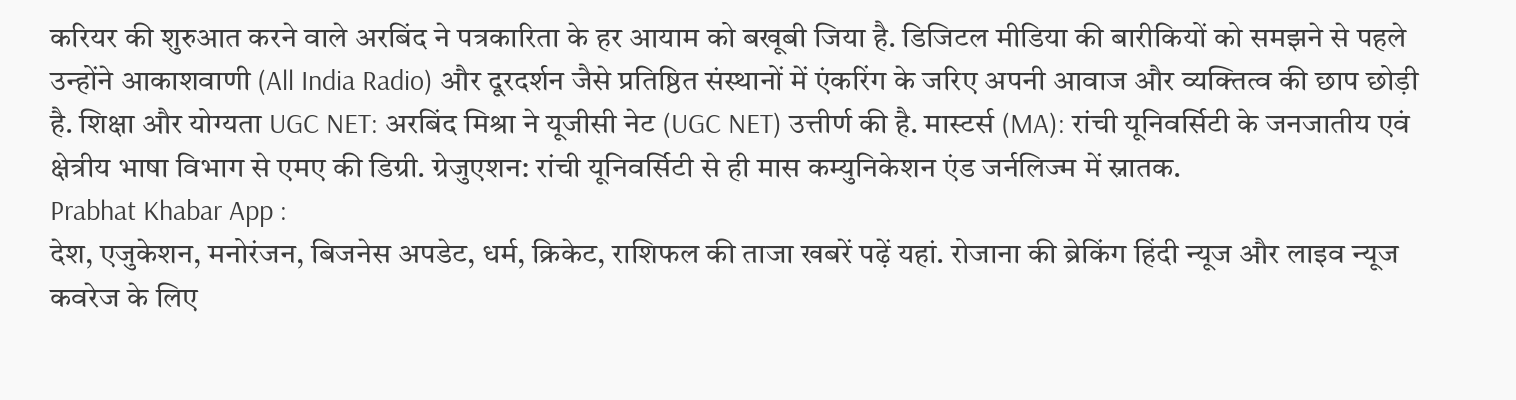करियर की शुरुआत करने वाले अरबिंद ने पत्रकारिता के हर आयाम को बखूबी जिया है. डिजिटल मीडिया की बारीकियों को समझने से पहले उन्होंने आकाशवाणी (All India Radio) और दूरदर्शन जैसे प्रतिष्ठित संस्थानों में एंकरिंग के जरिए अपनी आवाज और व्यक्तित्व की छाप छोड़ी है. शिक्षा और योग्यता UGC NET: अरबिंद मिश्रा ने यूजीसी नेट (UGC NET) उत्तीर्ण की है. मास्टर्स (MA): रांची यूनिवर्सिटी के जनजातीय एवं क्षेत्रीय भाषा विभाग से एमए की डिग्री. ग्रेजुएशन: रांची यूनिवर्सिटी से ही मास कम्युनिकेशन एंड जर्नलिज्म में स्नातक.
Prabhat Khabar App :
देश, एजुकेशन, मनोरंजन, बिजनेस अपडेट, धर्म, क्रिकेट, राशिफल की ताजा खबरें पढ़ें यहां. रोजाना की ब्रेकिंग हिंदी न्यूज और लाइव न्यूज कवरेज के लिए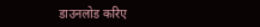डाउनलोड करिए